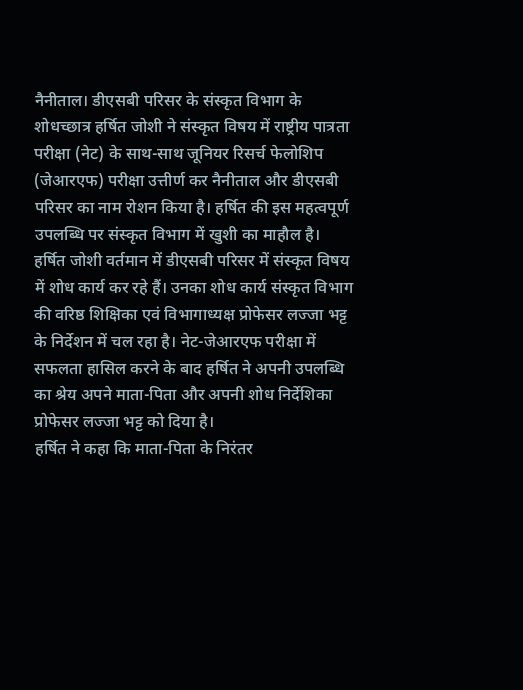नैनीताल। डीएसबी परिसर के संस्कृत विभाग के शोधच्छात्र हर्षित जोशी ने संस्कृत विषय में राष्ट्रीय पात्रता परीक्षा (नेट) के साथ-साथ जूनियर रिसर्च फेलोशिप (जेआरएफ) परीक्षा उत्तीर्ण कर नैनीताल और डीएसबी परिसर का नाम रोशन किया है। हर्षित की इस महत्वपूर्ण उपलब्धि पर संस्कृत विभाग में खुशी का माहौल है।
हर्षित जोशी वर्तमान में डीएसबी परिसर में संस्कृत विषय में शोध कार्य कर रहे हैं। उनका शोध कार्य संस्कृत विभाग की वरिष्ठ शिक्षिका एवं विभागाध्यक्ष प्रोफेसर लज्जा भट्ट के निर्देशन में चल रहा है। नेट-जेआरएफ परीक्षा में सफलता हासिल करने के बाद हर्षित ने अपनी उपलब्धि का श्रेय अपने माता-पिता और अपनी शोध निर्देशिका प्रोफेसर लज्जा भट्ट को दिया है।
हर्षित ने कहा कि माता-पिता के निरंतर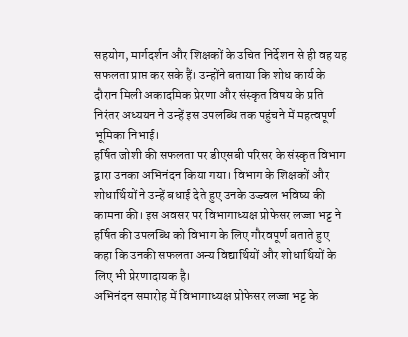सहयोग, मार्गदर्शन और शिक्षकों के उचित निर्देशन से ही वह यह सफलता प्राप्त कर सके हैं। उन्होंने बताया कि शोध कार्य के दौरान मिली अकादमिक प्रेरणा और संस्कृत विषय के प्रति निरंतर अध्ययन ने उन्हें इस उपलब्धि तक पहुंचने में महत्वपूर्ण भूमिका निभाई।
हर्षित जोशी की सफलता पर डीएसबी परिसर के संस्कृत विभाग द्वारा उनका अभिनंदन किया गया। विभाग के शिक्षकों और शोधार्थियों ने उन्हें बधाई देते हुए उनके उज्ज्वल भविष्य की कामना की। इस अवसर पर विभागाध्यक्ष प्रोफेसर लज्जा भट्ट ने हर्षित की उपलब्धि को विभाग के लिए गौरवपूर्ण बताते हुए कहा कि उनकी सफलता अन्य विद्यार्थियों और शोधार्थियों के लिए भी प्रेरणादायक है।
अभिनंदन समारोह में विभागाध्यक्ष प्रोफेसर लज्जा भट्ट के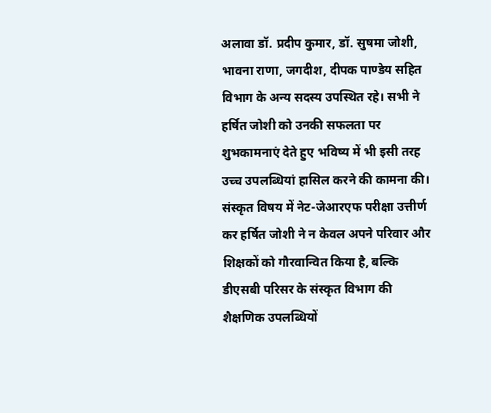अलावा डॉ. प्रदीप कुमार, डॉ. सुषमा जोशी, भावना राणा, जगदीश, दीपक पाण्डेय सहित विभाग के अन्य सदस्य उपस्थित रहे। सभी ने हर्षित जोशी को उनकी सफलता पर शुभकामनाएं देते हुए भविष्य में भी इसी तरह उच्च उपलब्धियां हासिल करने की कामना की।
संस्कृत विषय में नेट-जेआरएफ परीक्षा उत्तीर्ण कर हर्षित जोशी ने न केवल अपने परिवार और शिक्षकों को गौरवान्वित किया है, बल्कि डीएसबी परिसर के संस्कृत विभाग की शैक्षणिक उपलब्धियों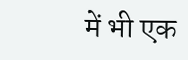में भी एक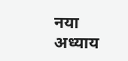नया अध्याय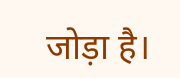जोड़ा है।